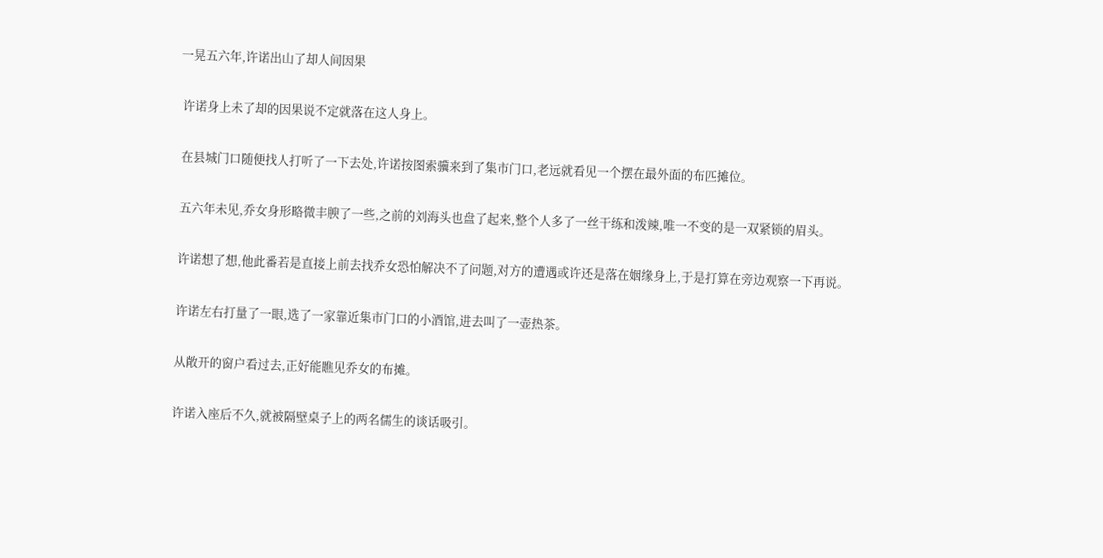一晃五六年,许诺出山了却人间因果

 许诺身上未了却的因果说不定就落在这人身上。

 在县城门口随便找人打听了一下去处,许诺按图索骥来到了集市门口,老远就看见一个摆在最外面的布匹摊位。

 五六年未见,乔女身形略微丰腴了一些,之前的刘海头也盘了起来,整个人多了一丝干练和泼辣,唯一不变的是一双紧锁的眉头。

 许诺想了想,他此番若是直接上前去找乔女恐怕解决不了问题,对方的遭遇或许还是落在姻缘身上,于是打算在旁边观察一下再说。

 许诺左右打量了一眼,选了一家靠近集市门口的小酒馆,进去叫了一壶热茶。

 从敞开的窗户看过去,正好能瞧见乔女的布摊。

 许诺入座后不久,就被隔壁桌子上的两名儒生的谈话吸引。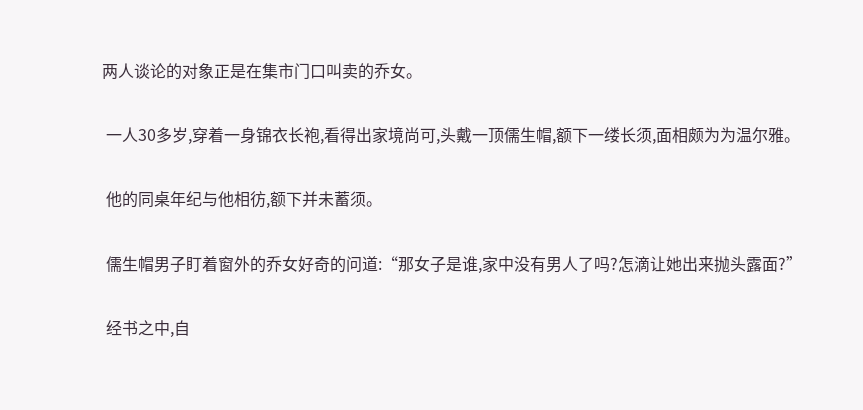两人谈论的对象正是在集市门口叫卖的乔女。

 一人30多岁,穿着一身锦衣长袍,看得出家境尚可,头戴一顶儒生帽,额下一缕长须,面相颇为为温尔雅。

 他的同桌年纪与他相彷,额下并未蓄须。

 儒生帽男子盯着窗外的乔女好奇的问道:“那女子是谁,家中没有男人了吗?怎滴让她出来抛头露面?”

 经书之中,自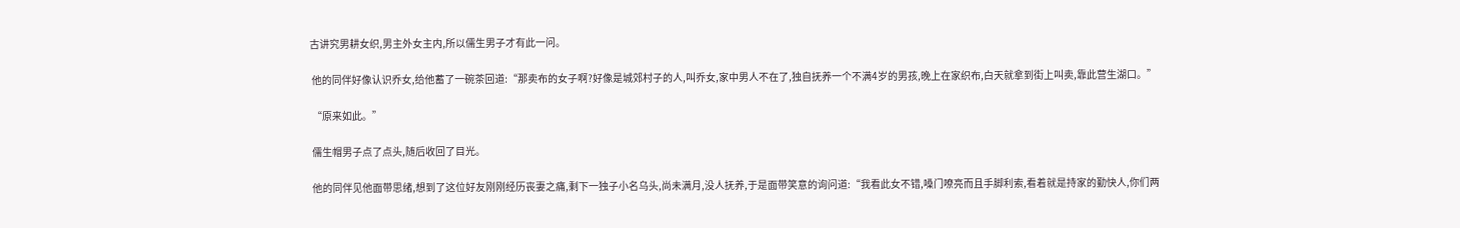古讲究男耕女织,男主外女主内,所以儒生男子才有此一问。

 他的同伴好像认识乔女,给他蓄了一碗茶回道:“那卖布的女子啊?好像是城郊村子的人,叫乔女,家中男人不在了,独自抚养一个不满4岁的男孩,晚上在家织布,白天就拿到街上叫卖,靠此营生湖口。”

 “原来如此。”

 儒生帽男子点了点头,随后收回了目光。

 他的同伴见他面带思绪,想到了这位好友刚刚经历丧妻之痛,剩下一独子小名乌头,尚未满月,没人抚养,于是面带笑意的询问道:“我看此女不错,嗓门嘹亮而且手脚利索,看着就是持家的勤快人,你们两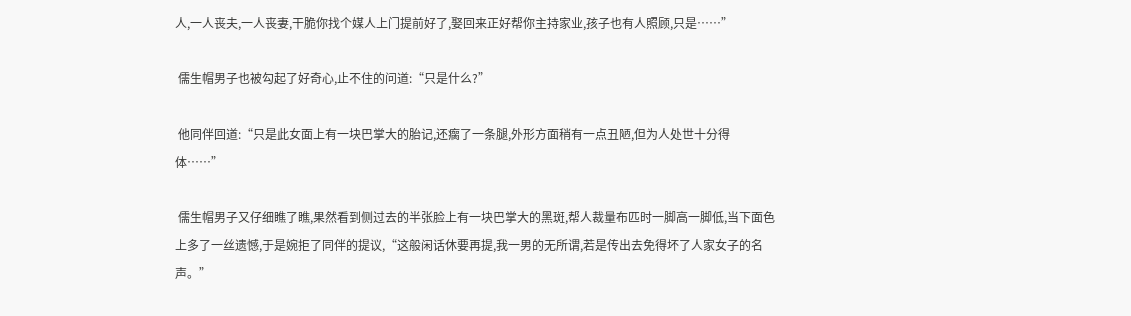人,一人丧夫,一人丧妻,干脆你找个媒人上门提前好了,娶回来正好帮你主持家业,孩子也有人照顾,只是……”

 儒生帽男子也被勾起了好奇心,止不住的问道:“只是什么?”

 他同伴回道:“只是此女面上有一块巴掌大的胎记,还瘸了一条腿,外形方面稍有一点丑陋,但为人处世十分得体……”

 儒生帽男子又仔细瞧了瞧,果然看到侧过去的半张脸上有一块巴掌大的黑斑,帮人裁量布匹时一脚高一脚低,当下面色上多了一丝遗憾,于是婉拒了同伴的提议,“这般闲话休要再提,我一男的无所谓,若是传出去免得坏了人家女子的名声。”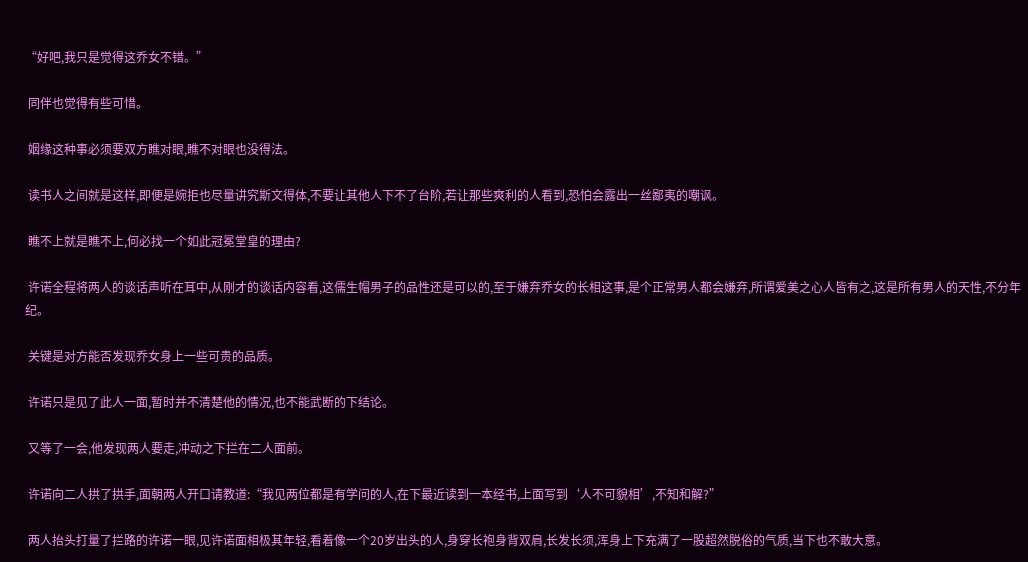“好吧,我只是觉得这乔女不错。”

 同伴也觉得有些可惜。

 姻缘这种事必须要双方瞧对眼,瞧不对眼也没得法。

 读书人之间就是这样,即便是婉拒也尽量讲究斯文得体,不要让其他人下不了台阶,若让那些爽利的人看到,恐怕会露出一丝鄙夷的嘲讽。

 瞧不上就是瞧不上,何必找一个如此冠冕堂皇的理由?

 许诺全程将两人的谈话声听在耳中,从刚才的谈话内容看,这儒生帽男子的品性还是可以的,至于嫌弃乔女的长相这事,是个正常男人都会嫌弃,所谓爱美之心人皆有之,这是所有男人的天性,不分年纪。

 关键是对方能否发现乔女身上一些可贵的品质。

 许诺只是见了此人一面,暂时并不清楚他的情况,也不能武断的下结论。

 又等了一会,他发现两人要走,冲动之下拦在二人面前。

 许诺向二人拱了拱手,面朝两人开口请教道:“我见两位都是有学问的人,在下最近读到一本经书,上面写到‘人不可貌相’,不知和解?”

 两人抬头打量了拦路的许诺一眼,见许诺面相极其年轻,看着像一个20岁出头的人,身穿长袍身背双肩,长发长须,浑身上下充满了一股超然脱俗的气质,当下也不敢大意。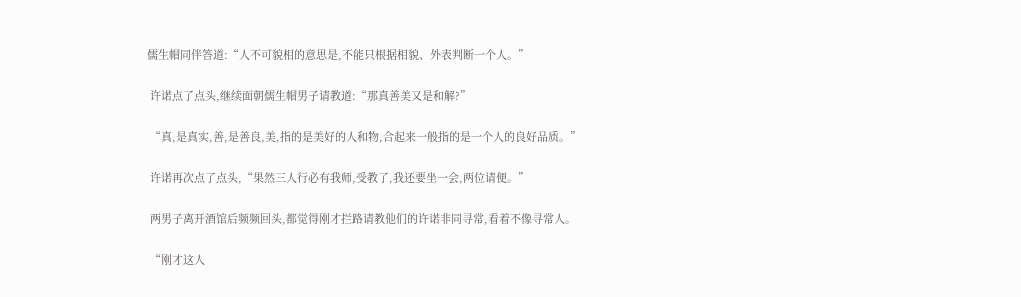儒生帽同伴答道:“人不可貌相的意思是,不能只根据相貌、外表判断一个人。”

 许诺点了点头,继续面朝儒生帽男子请教道:“那真善美又是和解?”

 “真,是真实,善,是善良,美,指的是美好的人和物,合起来一般指的是一个人的良好品质。”

 许诺再次点了点头,“果然三人行必有我师,受教了,我还要坐一会,两位请便。”

 两男子离开酒馆后频频回头,都觉得刚才拦路请教他们的许诺非同寻常,看着不像寻常人。

 “刚才这人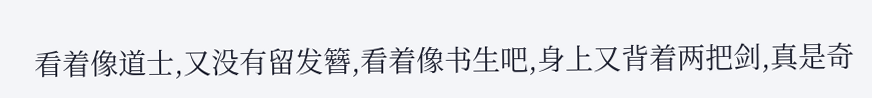看着像道士,又没有留发簪,看着像书生吧,身上又背着两把剑,真是奇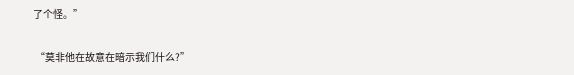了个怪。”

 “莫非他在故意在暗示我们什么?”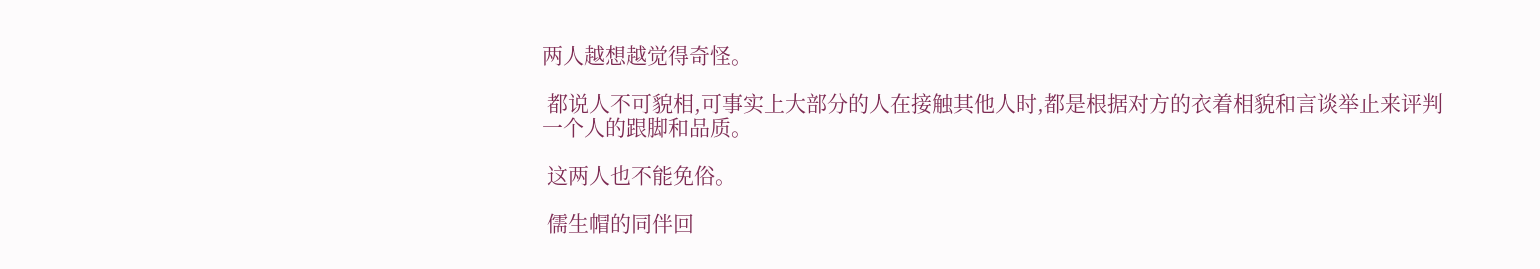两人越想越觉得奇怪。

 都说人不可貌相,可事实上大部分的人在接触其他人时,都是根据对方的衣着相貌和言谈举止来评判一个人的跟脚和品质。

 这两人也不能免俗。

 儒生帽的同伴回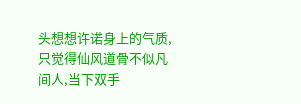头想想许诺身上的气质,只觉得仙风道骨不似凡间人,当下双手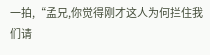一拍,“孟兄,你觉得刚才这人为何拦住我们请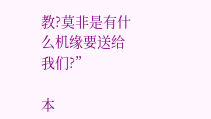教?莫非是有什么机缘要送给我们?”

本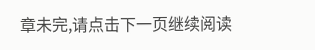章未完,请点击下一页继续阅读